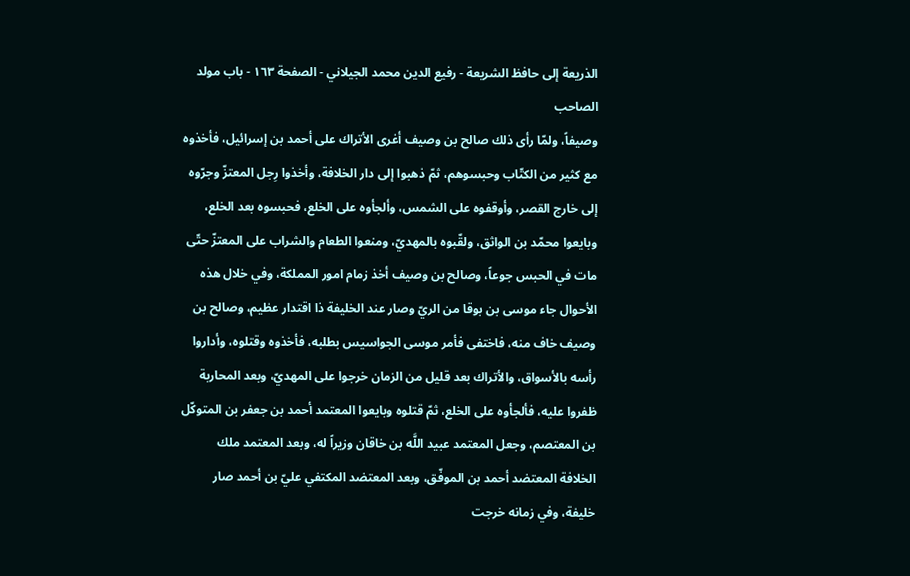الذريعة إلى حافظ الشريعة - رفيع الدين محمد الجيلاني - الصفحة ١٦٣ - باب مولد الصاحب
وصيفاً، ولمّا رأى ذلك صالح بن وصيف أغرى الأتراك على أحمد بن إسرائيل، فأخذوه مع كثير من الكتّاب وحبسوهم، ثمّ ذهبوا إلى دار الخلافة، وأخذوا رِجل المعتزّ وجرّوه إلى خارج القصر، وأوقفوه على الشمس، وألجأوه على الخلع، فحبسوه بعد الخلع، وبايعوا محمّد بن الواثق، ولقّبوه بالمهديّ، ومنعوا الطعام والشراب على المعتزّ حتّى مات في الحبس جوعاً، وصالح بن وصيف أخذ زمام امور المملكة، وفي خلال هذه الأحوال جاء موسى بن بوقا من الريّ وصار عند الخليفة ذا اقتدار عظيم، وصالح بن وصيف خاف منه، فاختفى فأمر موسى الجواسيس بطلبه، فأخذوه وقتلوه، وأداروا رأسه بالأسواق، والأتراك بعد قليل من الزمان خرجوا على المهديّ، وبعد المحاربة ظفروا عليه، فألجأوه على الخلع، ثمّ قتلوه وبايعوا المعتمد أحمد بن جعفر بن المتوكّل بن المعتصم، وجعل المعتمد عبيد اللَّه بن خاقان وزيراً له، وبعد المعتمد ملك الخلافة المعتضد أحمد بن الموفّق، وبعد المعتضد المكتفي عليّ بن أحمد صار خليفة، وفي زمانه خرجت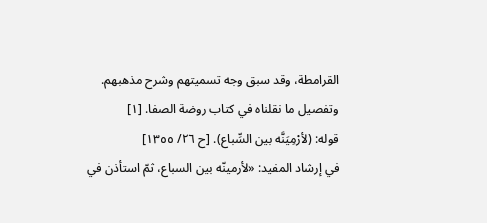القرامطة، وقد سبق وجه تسميتهم وشرح مذهبهم. وتفصيل ما نقلناه في كتاب روضة الصفا. [١]
قوله: (لأرْمِيَنَّه بين السِّباع). [ح ٢٦/ ١٣٥٥]
في إرشاد المفيد: «لأرمينّه بين السباع، ثمّ استأذن في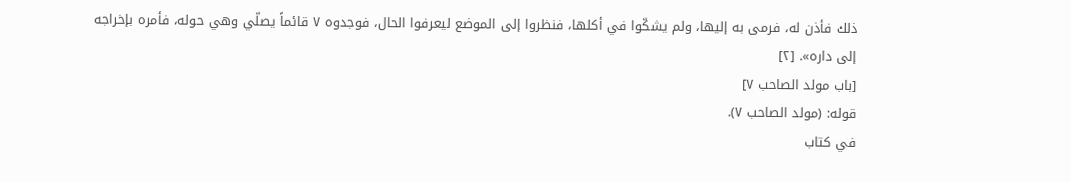ذلك فأذن له، فرمى به إليها، ولم يشكّوا في أكلها، فنظروا إلى الموضع ليعرفوا الحال، فوجدوه ٧ قائماً يصلّي وهي حوله، فأمره بإخراجه إلى داره». [٢]
[باب مولد الصاحب ٧]
قوله: (مولد الصاحب ٧).
في كتاب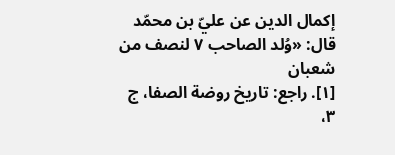إكمال الدين عن عليّ بن محمّد قال: «وُلد الصاحب ٧ لنصف من شعبان
[١]. راجع: تاريخ روضة الصفا، ج ٣،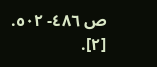ص ٤٨٦- ٥٠٢.
[٢].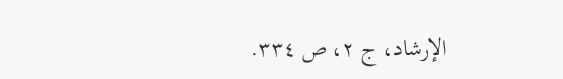الإرشاد، ج ٢، ص ٣٣٤.